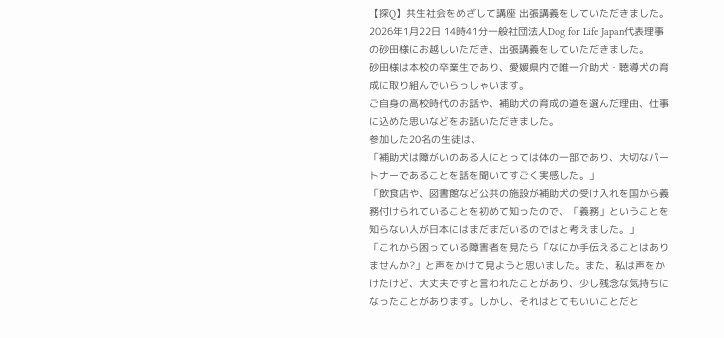【探Q】共生社会をめざして講座 出張講義をしていただきました。
2026年1月22日 14時41分一般社団法人Dog for Life Japan代表理事の砂田様にお越しいただき、出張講義をしていただきました。
砂田様は本校の卒業生であり、愛媛県内で唯一介助犬・聴導犬の育成に取り組んでいらっしゃいます。
ご自身の高校時代のお話や、補助犬の育成の道を選んだ理由、仕事に込めた思いなどをお話いただきました。
参加した20名の生徒は、
「補助犬は障がいのある人にとっては体の一部であり、大切なパートナーであることを話を聞いてすごく実感した。」
「飲食店や、図書館など公共の施設が補助犬の受け入れを国から義務付けられていることを初めて知ったので、「義務」ということを知らない人が日本にはまだまだいるのではと考えました。」
「これから困っている障害者を見たら「なにか手伝えることはありませんか?」と声をかけて見ようと思いました。また、私は声をかけたけど、大丈夫ですと言われたことがあり、少し残念な気持ちになったことがあります。しかし、それはとてもいいことだと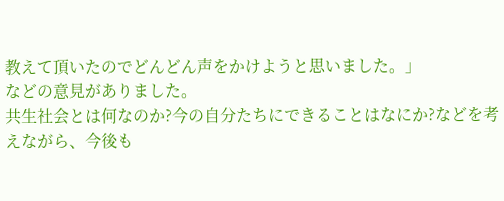教えて頂いたのでどんどん声をかけようと思いました。」
などの意見がありました。
共生社会とは何なのか?今の自分たちにできることはなにか?などを考えながら、今後も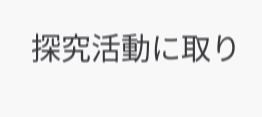探究活動に取り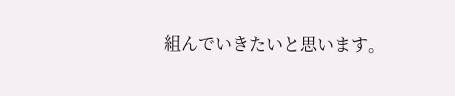組んでいきたいと思います。